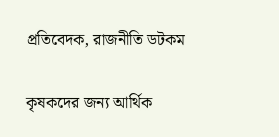প্রতিবেদক, রাজনীতি ডটকম

কৃষকদের জন্য আর্থিক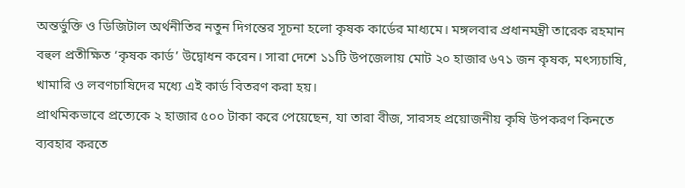অন্তর্ভুক্তি ও ডিজিটাল অর্থনীতির নতুন দিগন্তের সূচনা হলো কৃষক কার্ডের মাধ্যমে। মঙ্গলবার প্রধানমন্ত্রী তারেক রহমান বহুল প্রতীক্ষিত ‘কৃষক কার্ড’ উদ্বোধন করেন। সারা দেশে ১১টি উপজেলায় মোট ২০ হাজার ৬৭১ জন কৃষক, মৎস্যচাষি, খামারি ও লবণচাষিদের মধ্যে এই কার্ড বিতরণ করা হয়।
প্রাথমিকভাবে প্রত্যেকে ২ হাজার ৫০০ টাকা করে পেয়েছেন, যা তারা বীজ, সারসহ প্রয়োজনীয় কৃষি উপকরণ কিনতে ব্যবহার করতে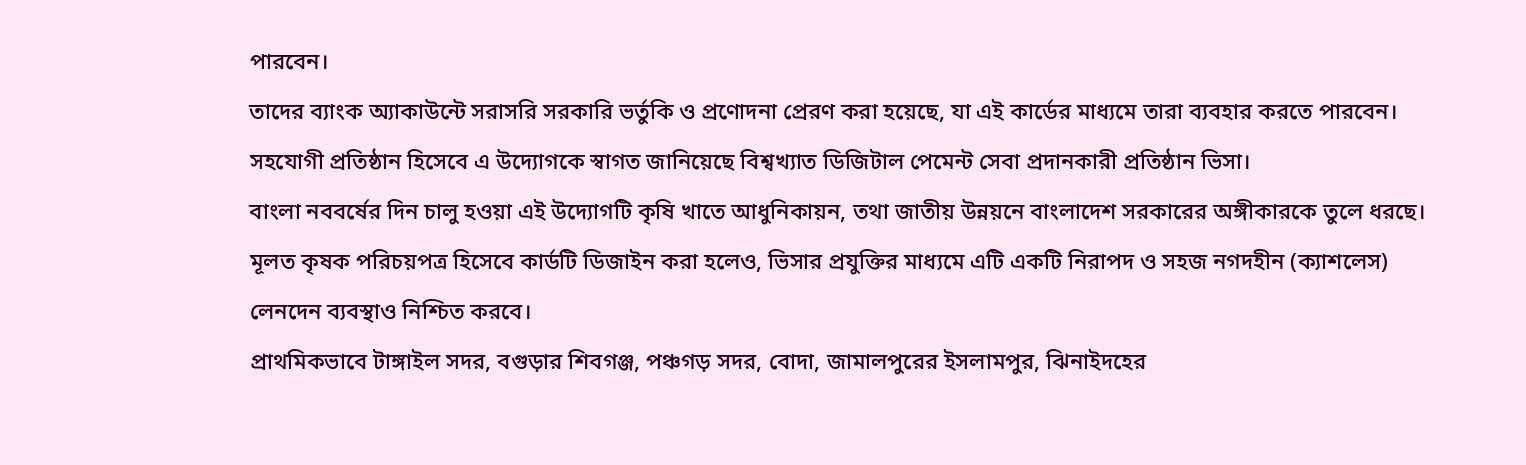পারবেন।
তাদের ব্যাংক অ্যাকাউন্টে সরাসরি সরকারি ভর্তুকি ও প্রণোদনা প্রেরণ করা হয়েছে, যা এই কার্ডের মাধ্যমে তারা ব্যবহার করতে পারবেন। সহযোগী প্রতিষ্ঠান হিসেবে এ উদ্যোগকে স্বাগত জানিয়েছে বিশ্বখ্যাত ডিজিটাল পেমেন্ট সেবা প্রদানকারী প্রতিষ্ঠান ভিসা।
বাংলা নববর্ষের দিন চালু হওয়া এই উদ্যোগটি কৃষি খাতে আধুনিকায়ন, তথা জাতীয় উন্নয়নে বাংলাদেশ সরকারের অঙ্গীকারকে তুলে ধরছে। মূলত কৃষক পরিচয়পত্র হিসেবে কার্ডটি ডিজাইন করা হলেও, ভিসার প্রযুক্তির মাধ্যমে এটি একটি নিরাপদ ও সহজ নগদহীন (ক্যাশলেস) লেনদেন ব্যবস্থাও নিশ্চিত করবে।
প্রাথমিকভাবে টাঙ্গাইল সদর, বগুড়ার শিবগঞ্জ, পঞ্চগড় সদর, বোদা, জামালপুরের ইসলামপুর, ঝিনাইদহের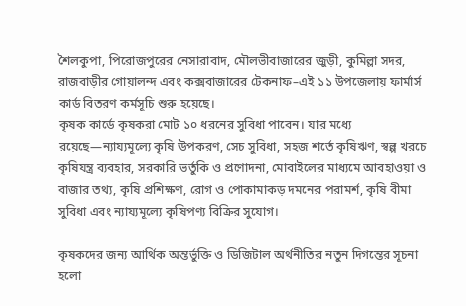শৈলকুপা, পিরোজপুরের নেসারাবাদ, মৌলভীবাজারের জুড়ী, কুমিল্লা সদর, রাজবাড়ীর গোয়ালন্দ এবং কক্সবাজারের টেকনাফ–এই ১১ উপজেলায় ফার্মার্স কার্ড বিতরণ কর্মসূচি শুরু হয়েছে।
কৃষক কার্ডে কৃষকরা মোট ১০ ধরনের সুবিধা পাবেন। যার মধ্যে রয়েছে—ন্যায্যমূল্যে কৃষি উপকরণ, সেচ সুবিধা, সহজ শর্তে কৃষিঋণ, স্বল্প খরচে কৃষিযন্ত্র ব্যবহার, সরকারি ভর্তুকি ও প্রণোদনা, মোবাইলের মাধ্যমে আবহাওয়া ও বাজার তথ্য, কৃষি প্রশিক্ষণ, রোগ ও পোকামাকড় দমনের পরামর্শ, কৃষি বীমা সুবিধা এবং ন্যায্যমূল্যে কৃষিপণ্য বিক্রির সুযোগ।

কৃষকদের জন্য আর্থিক অন্তর্ভুক্তি ও ডিজিটাল অর্থনীতির নতুন দিগন্তের সূচনা হলো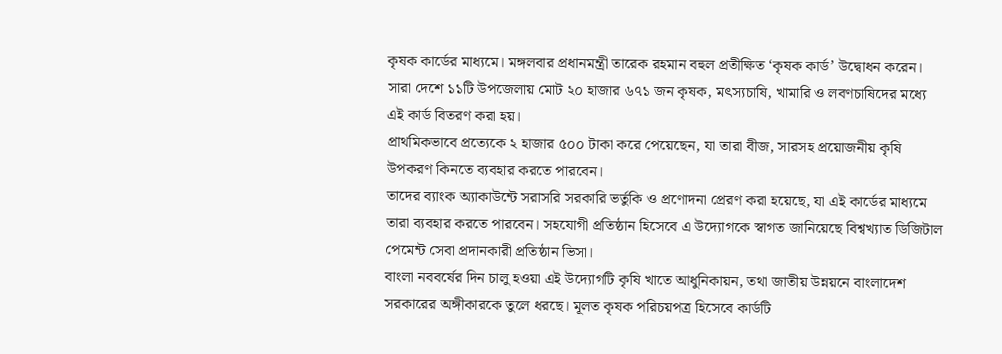কৃষক কার্ডের মাধ্যমে। মঙ্গলবার প্রধানমন্ত্রী তারেক রহমান বহুল প্রতীক্ষিত ‘কৃষক কার্ড’ উদ্বোধন করেন। সারা দেশে ১১টি উপজেলায় মোট ২০ হাজার ৬৭১ জন কৃষক, মৎস্যচাষি, খামারি ও লবণচাষিদের মধ্যে এই কার্ড বিতরণ করা হয়।
প্রাথমিকভাবে প্রত্যেকে ২ হাজার ৫০০ টাকা করে পেয়েছেন, যা তারা বীজ, সারসহ প্রয়োজনীয় কৃষি উপকরণ কিনতে ব্যবহার করতে পারবেন।
তাদের ব্যাংক অ্যাকাউন্টে সরাসরি সরকারি ভর্তুকি ও প্রণোদনা প্রেরণ করা হয়েছে, যা এই কার্ডের মাধ্যমে তারা ব্যবহার করতে পারবেন। সহযোগী প্রতিষ্ঠান হিসেবে এ উদ্যোগকে স্বাগত জানিয়েছে বিশ্বখ্যাত ডিজিটাল পেমেন্ট সেবা প্রদানকারী প্রতিষ্ঠান ভিসা।
বাংলা নববর্ষের দিন চালু হওয়া এই উদ্যোগটি কৃষি খাতে আধুনিকায়ন, তথা জাতীয় উন্নয়নে বাংলাদেশ সরকারের অঙ্গীকারকে তুলে ধরছে। মূলত কৃষক পরিচয়পত্র হিসেবে কার্ডটি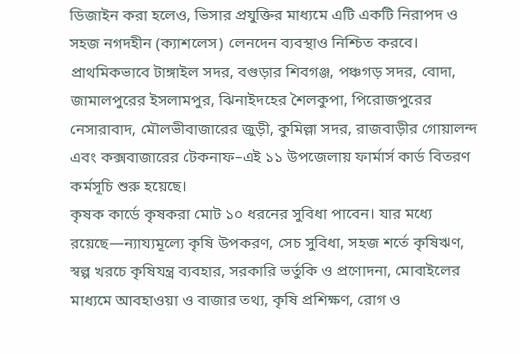ডিজাইন করা হলেও, ভিসার প্রযুক্তির মাধ্যমে এটি একটি নিরাপদ ও সহজ নগদহীন (ক্যাশলেস) লেনদেন ব্যবস্থাও নিশ্চিত করবে।
প্রাথমিকভাবে টাঙ্গাইল সদর, বগুড়ার শিবগঞ্জ, পঞ্চগড় সদর, বোদা, জামালপুরের ইসলামপুর, ঝিনাইদহের শৈলকুপা, পিরোজপুরের নেসারাবাদ, মৌলভীবাজারের জুড়ী, কুমিল্লা সদর, রাজবাড়ীর গোয়ালন্দ এবং কক্সবাজারের টেকনাফ–এই ১১ উপজেলায় ফার্মার্স কার্ড বিতরণ কর্মসূচি শুরু হয়েছে।
কৃষক কার্ডে কৃষকরা মোট ১০ ধরনের সুবিধা পাবেন। যার মধ্যে রয়েছে—ন্যায্যমূল্যে কৃষি উপকরণ, সেচ সুবিধা, সহজ শর্তে কৃষিঋণ, স্বল্প খরচে কৃষিযন্ত্র ব্যবহার, সরকারি ভর্তুকি ও প্রণোদনা, মোবাইলের মাধ্যমে আবহাওয়া ও বাজার তথ্য, কৃষি প্রশিক্ষণ, রোগ ও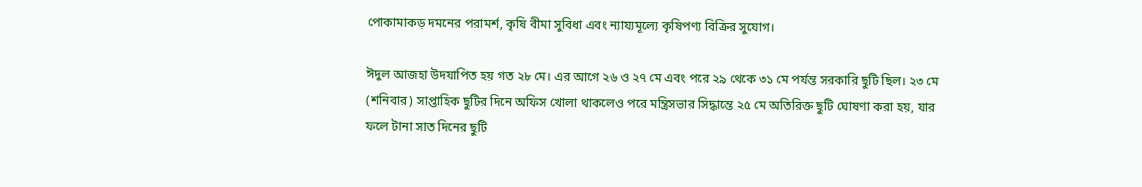পোকামাকড় দমনের পরামর্শ, কৃষি বীমা সুবিধা এবং ন্যায্যমূল্যে কৃষিপণ্য বিক্রির সুযোগ।

ঈদুল আজহা উদযাপিত হয় গত ২৮ মে। এর আগে ২৬ ও ২৭ মে এবং পরে ২৯ থেকে ৩১ মে পর্যন্ত সরকারি ছুটি ছিল। ২৩ মে (শনিবার) সাপ্তাহিক ছুটির দিনে অফিস খোলা থাকলেও পরে মন্ত্রিসভার সিদ্ধান্তে ২৫ মে অতিরিক্ত ছুটি ঘোষণা করা হয়, যার ফলে টানা সাত দিনের ছুটি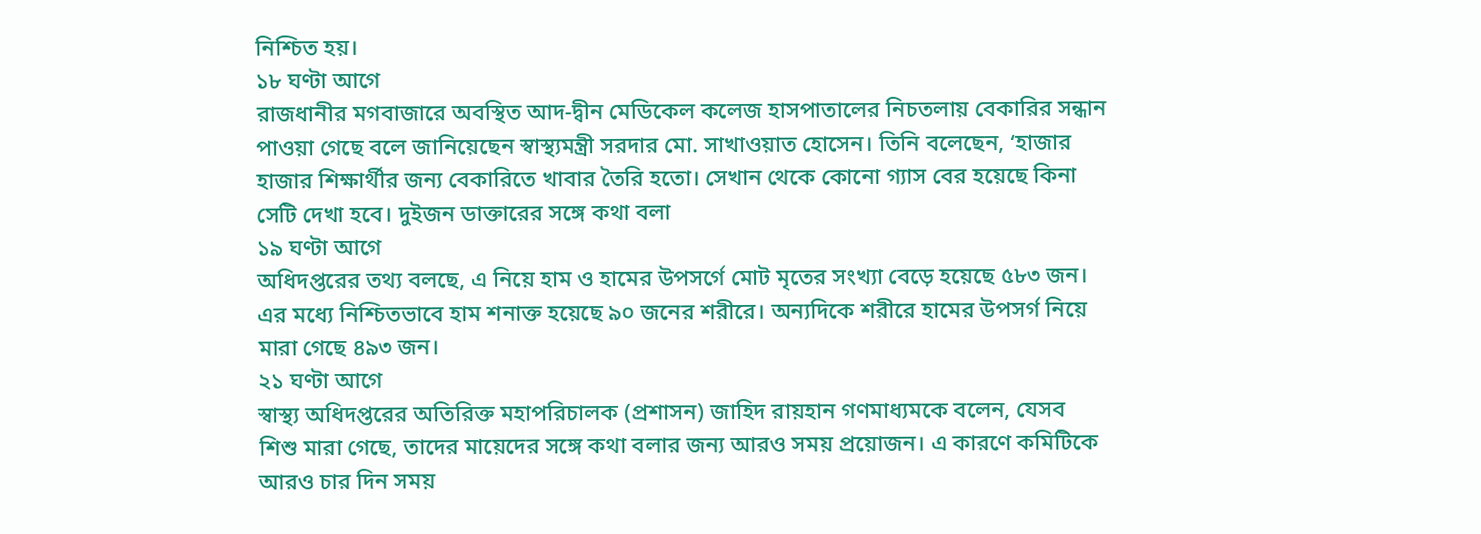নিশ্চিত হয়।
১৮ ঘণ্টা আগে
রাজধানীর মগবাজারে অবস্থিত আদ-দ্বীন মেডিকেল কলেজ হাসপাতালের নিচতলায় বেকারির সন্ধান পাওয়া গেছে বলে জানিয়েছেন স্বাস্থ্যমন্ত্রী সরদার মো. সাখাওয়াত হোসেন। তিনি বলেছেন, ‘হাজার হাজার শিক্ষার্থীর জন্য বেকারিতে খাবার তৈরি হতো। সেখান থেকে কোনো গ্যাস বের হয়েছে কিনা সেটি দেখা হবে। দুইজন ডাক্তারের সঙ্গে কথা বলা
১৯ ঘণ্টা আগে
অধিদপ্তরের তথ্য বলছে, এ নিয়ে হাম ও হামের উপসর্গে মোট মৃতের সংখ্যা বেড়ে হয়েছে ৫৮৩ জন। এর মধ্যে নিশ্চিতভাবে হাম শনাক্ত হয়েছে ৯০ জনের শরীরে। অন্যদিকে শরীরে হামের উপসর্গ নিয়ে মারা গেছে ৪৯৩ জন।
২১ ঘণ্টা আগে
স্বাস্থ্য অধিদপ্তরের অতিরিক্ত মহাপরিচালক (প্রশাসন) জাহিদ রায়হান গণমাধ্যমকে বলেন, যেসব শিশু মারা গেছে, তাদের মায়েদের সঙ্গে কথা বলার জন্য আরও সময় প্রয়োজন। এ কারণে কমিটিকে আরও চার দিন সময়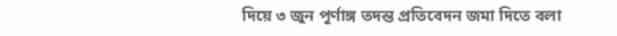দিয়ে ৩ জুন পূর্ণাঙ্গ তদন্ত প্রতিবেদন জমা দিতে বলা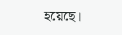হয়েছে।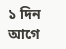১ দিন আগে